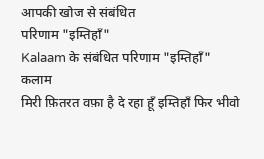आपकी खोज से संबंधित
परिणाम "इम्तिहाँ"
Kalaam के संबंधित परिणाम "इम्तिहाँ"
कलाम
मिरी फ़ितरत वफ़ा है दे रहा हूँ इम्तिहाँ फिर भीवो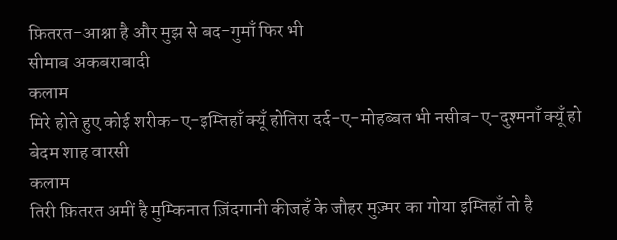फ़ितरत-आश्ना है और मुझ से बद-गुमाँ फिर भी
सीमाब अकबराबादी
कलाम
मिरे होते हुए कोई शरीक-ए-इम्तिहाँ क्यूँ होतिरा दर्द-ए-मोहब्बत भी नसीब-ए-दुश्मनाँ क्यूँ हो
बेदम शाह वारसी
कलाम
तिरी फ़ितरत अमीं है मुम्किनात ज़िंदगानी कीजहँ के जौहर मुज़्मर का गोया इम्तिहाँ तो है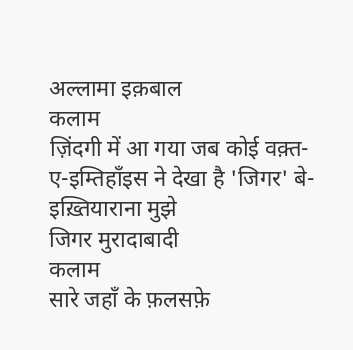अल्लामा इक़बाल
कलाम
ज़िंदगी में आ गया जब कोई वक़्त-ए-इम्तिहाँइस ने देखा है 'जिगर' बे-इख़्तियाराना मुझे
जिगर मुरादाबादी
कलाम
सारे जहाँ के फ़लसफ़े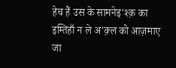हेच हैं उस के सामनेइ'श्क़ का इम्तिहाँ न ले अ'क़्ल को आज़माए जा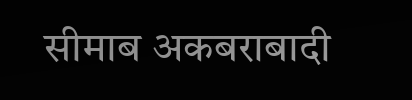सीमाब अकबराबादी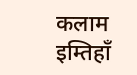कलाम
इम्तिहाँ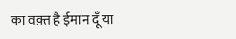का वक़्त है ईमान दूँ या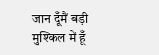जान दूँमैं बड़ी मुश्किल में हूँ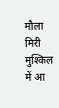मौला मिरी मुश्किल में आ